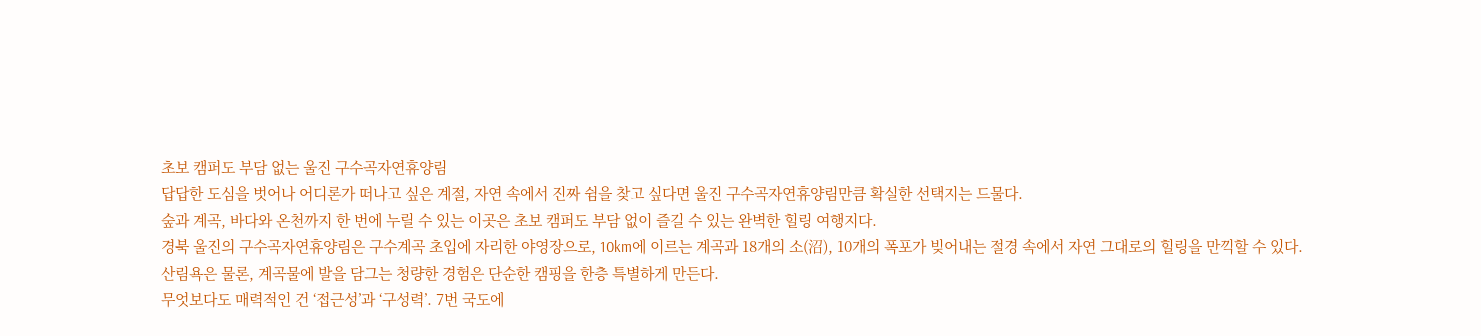초보 캠퍼도 부담 없는 울진 구수곡자연휴양림
답답한 도심을 벗어나 어디론가 떠나고 싶은 계절, 자연 속에서 진짜 쉼을 찾고 싶다면 울진 구수곡자연휴양림만큼 확실한 선택지는 드물다.
숲과 계곡, 바다와 온천까지 한 번에 누릴 수 있는 이곳은 초보 캠퍼도 부담 없이 즐길 수 있는 완벽한 힐링 여행지다.
경북 울진의 구수곡자연휴양림은 구수계곡 초입에 자리한 야영장으로, 10km에 이르는 계곡과 18개의 소(沼), 10개의 폭포가 빚어내는 절경 속에서 자연 그대로의 힐링을 만끽할 수 있다.
산림욕은 물론, 계곡물에 발을 담그는 청량한 경험은 단순한 캠핑을 한층 특별하게 만든다.
무엇보다도 매력적인 건 ‘접근성’과 ‘구성력’. 7번 국도에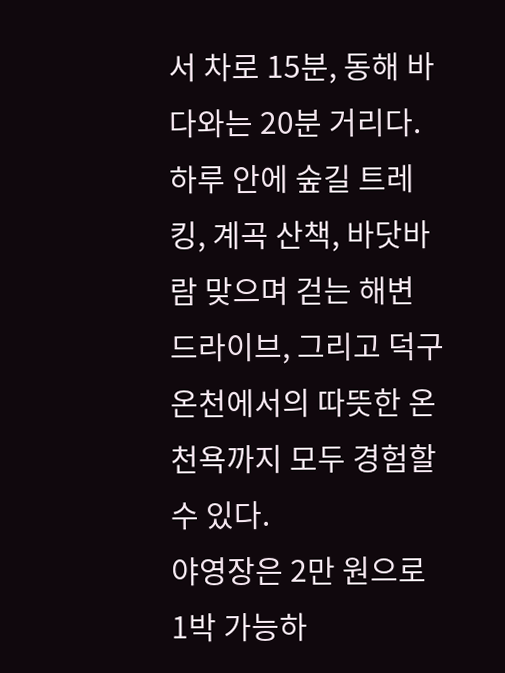서 차로 15분, 동해 바다와는 20분 거리다.
하루 안에 숲길 트레킹, 계곡 산책, 바닷바람 맞으며 걷는 해변 드라이브, 그리고 덕구온천에서의 따뜻한 온천욕까지 모두 경험할 수 있다.
야영장은 2만 원으로 1박 가능하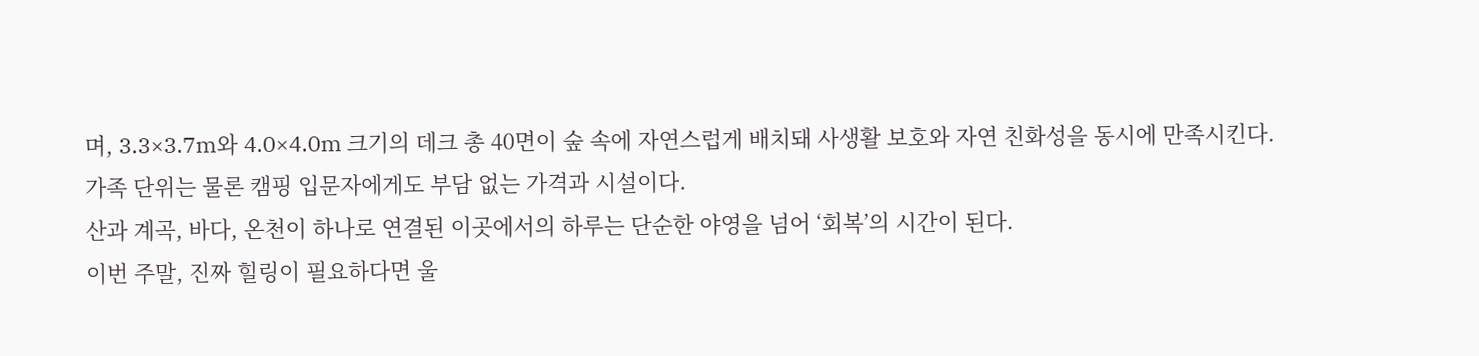며, 3.3×3.7m와 4.0×4.0m 크기의 데크 총 40면이 숲 속에 자연스럽게 배치돼 사생활 보호와 자연 친화성을 동시에 만족시킨다.
가족 단위는 물론 캠핑 입문자에게도 부담 없는 가격과 시설이다.
산과 계곡, 바다, 온천이 하나로 연결된 이곳에서의 하루는 단순한 야영을 넘어 ‘회복’의 시간이 된다.
이번 주말, 진짜 힐링이 필요하다면 울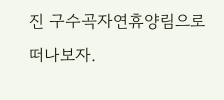진 구수곡자연휴양림으로 떠나보자.